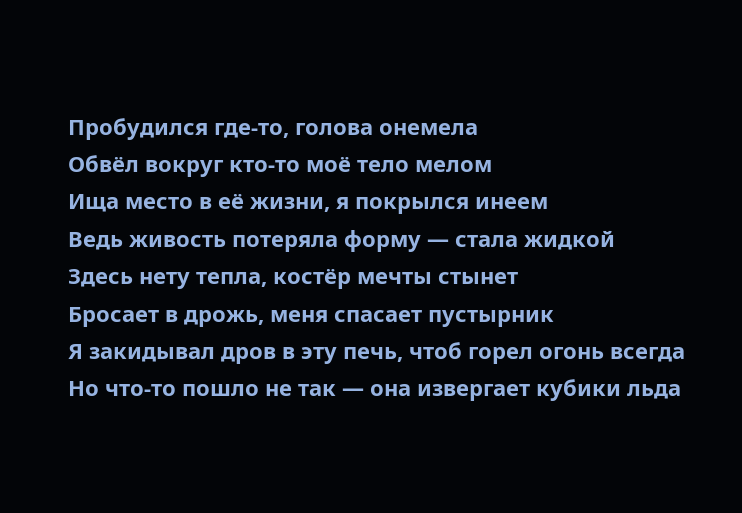Пробудился где‑то, голова онемела
Обвёл вокруг кто‑то моё тело мелом
Ища место в её жизни, я покрылся инеем
Ведь живость потеряла форму — стала жидкой
Здесь нету тепла, костёр мечты стынет
Бросает в дрожь, меня спасает пустырник
Я закидывал дров в эту печь, чтоб горел огонь всегда
Но что‑то пошло не так — она извергает кубики льда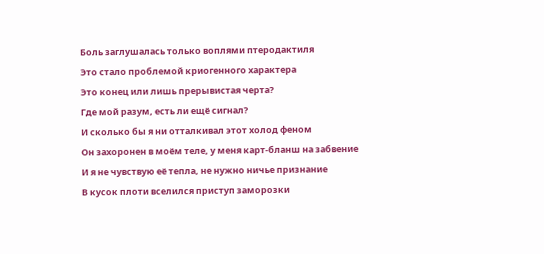Боль заглушалась только воплями птеродактиля
Это стало проблемой криогенного характера
Это конец или лишь прерывистая черта?
Где мой разум, есть ли ещё сигнал?
И сколько бы я ни отталкивал этот холод феном
Он захоронен в моём теле, у меня карт‑бланш на забвение
И я не чувствую её тепла, не нужно ничье признание
В кусок плоти вселился приступ заморозки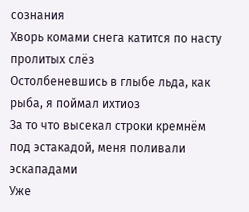сознания
Хворь комами снега катится по насту пролитых слёз
Остолбеневшись в глыбе льда, как рыба, я поймал ихтиоз
За то что высекал строки кремнём под эстакадой, меня поливали эскападами
Уже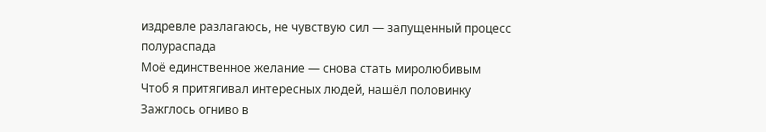издревле разлагаюсь, не чувствую сил — запущенный процесс полураспада
Моё единственное желание — снова стать миролюбивым
Чтоб я притягивал интересных людей, нашёл половинку
Зажглось огниво в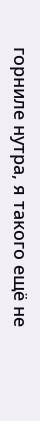горниле нутра, я такого ещё не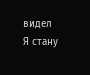видел
Я стану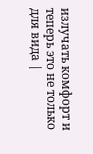излучать комфорт и теперь это не только для вида |